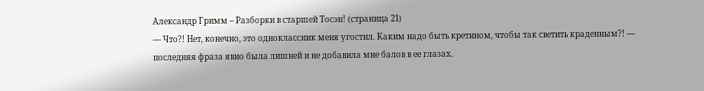Александр Гримм – Разборки в старшей Тосэн! (страница 21)
— Что?! Нет, конечно, это одноклассник меня угостил. Каким надо быть кретином, чтобы так светить краденным?! — последняя фраза явно была лишней и не добавила мне балов в ее глазах.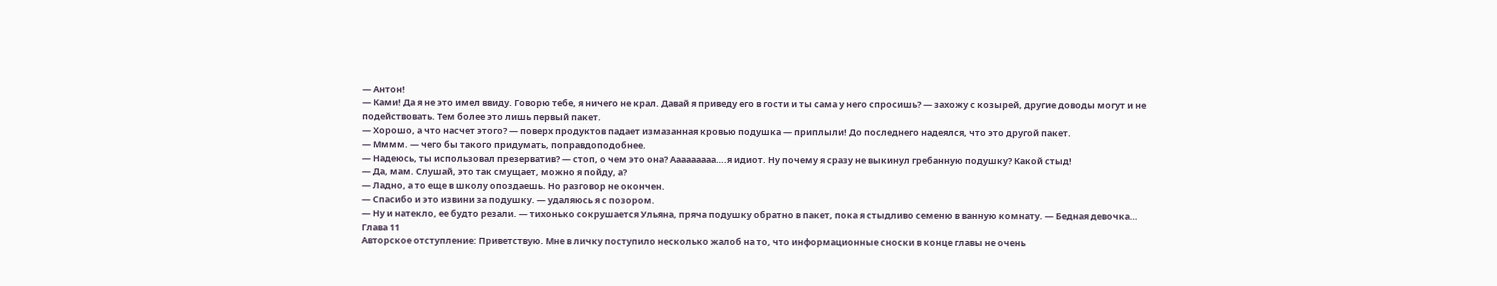— Антон!
— Ками! Да я не это имел ввиду. Говорю тебе, я ничего не крал. Давай я приведу его в гости и ты сама у него спросишь? — захожу с козырей, другие доводы могут и не подействовать. Тем более это лишь первый пакет.
— Хорошо, а что насчет этого? — поверх продуктов падает измазанная кровью подушка — приплыли! До последнего надеялся, что это другой пакет.
— Мммм. — чего бы такого придумать, поправдоподобнее.
— Надеюсь, ты использовал презерватив? — стоп, о чем это она? Ааааааааа….я идиот. Ну почему я сразу не выкинул гребанную подушку? Какой стыд!
— Да, мам. Слушай, это так смущает, можно я пойду, а?
— Ладно, а то еще в школу опоздаешь. Но разговор не окончен.
— Спасибо и это извини за подушку. — удаляюсь я с позором.
— Ну и натекло, ее будто резали. — тихонько сокрушается Ульяна, пряча подушку обратно в пакет, пока я стыдливо семеню в ванную комнату. — Бедная девочка…
Глава 11
Авторское отступление: Приветствую. Мне в личку поступило несколько жалоб на то, что информационные сноски в конце главы не очень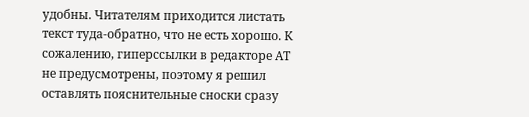удобны. Читателям приходится листать текст туда-обратно, что не есть хорошо. К сожалению, гиперссылки в редакторе АТ не предусмотрены, поэтому я решил оставлять пояснительные сноски сразу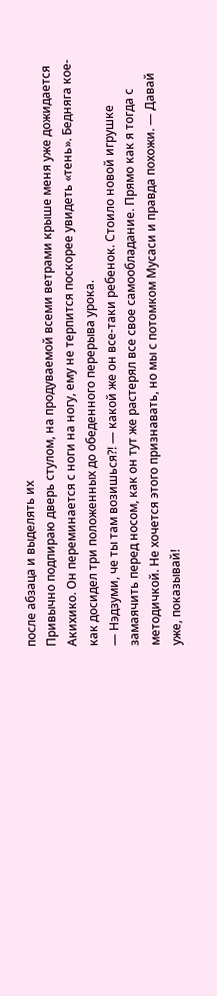после абзаца и выделять их
Привычно подпираю дверь стулом, на продуваемой всеми ветрами крыше меня уже дожидается Акихико. Он переминается с ноги на ногу, ему не терпится поскорее увидеть «тень». Бедняга кое-как досидел три положенных до обеденного перерыва урока.
— Нэдзуми, че ты там возишься?! — какой же он все-таки ребенок. Стоило новой игрушке замаячить перед носом, как он тут же растерял все свое самообладание. Прямо как я тогда с методичкой. Не хочется этого признавать, но мы с потомком Мусаси и правда похожи. — Давай уже, показывай!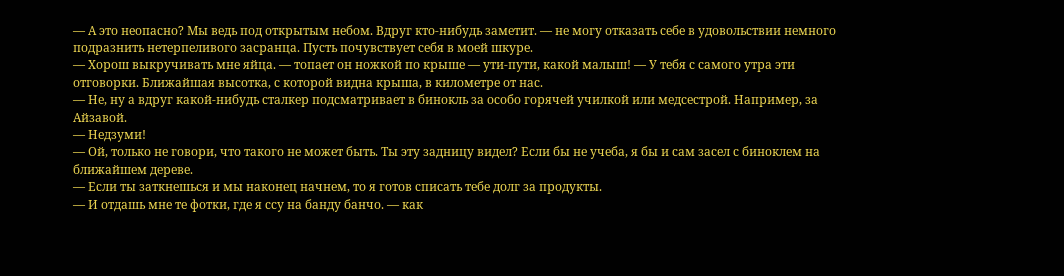— А это неопасно? Мы ведь под открытым небом. Вдруг кто-нибудь заметит. — не могу отказать себе в удовольствии немного подразнить нетерпеливого засранца. Пусть почувствует себя в моей шкуре.
— Хорош выкручивать мне яйца. — топает он ножкой по крыше — ути-пути, какой малыш! — У тебя с самого утра эти отговорки. Ближайшая высотка, с которой видна крыша, в километре от нас.
— Не, ну а вдруг какой-нибудь сталкер подсматривает в бинокль за особо горячей училкой или медсестрой. Например, за Айзавой.
— Недзуми!
— Ой, только не говори, что такого не может быть. Ты эту задницу видел? Если бы не учеба, я бы и сам засел с биноклем на ближайшем дереве.
— Если ты заткнешься и мы наконец начнем, то я готов списать тебе долг за продукты.
— И отдашь мне те фотки, где я ссу на банду банчо. — как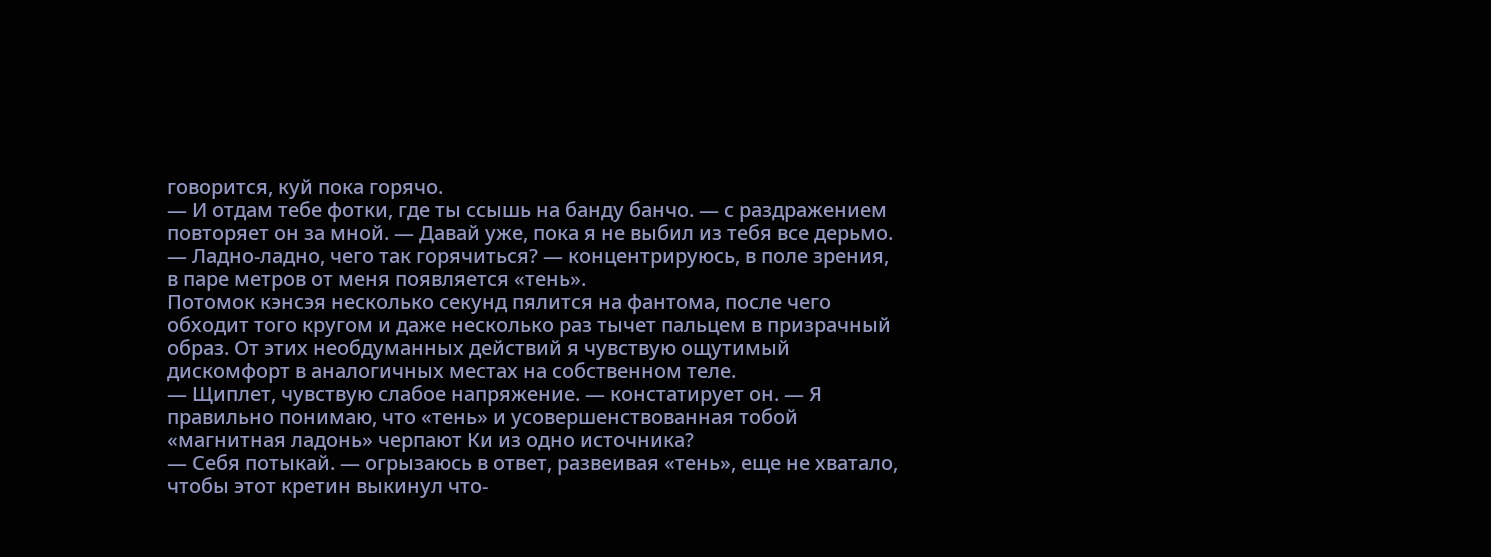говорится, куй пока горячо.
— И отдам тебе фотки, где ты ссышь на банду банчо. — с раздражением повторяет он за мной. — Давай уже, пока я не выбил из тебя все дерьмо.
— Ладно-ладно, чего так горячиться? — концентрируюсь, в поле зрения, в паре метров от меня появляется «тень».
Потомок кэнсэя несколько секунд пялится на фантома, после чего обходит того кругом и даже несколько раз тычет пальцем в призрачный образ. От этих необдуманных действий я чувствую ощутимый дискомфорт в аналогичных местах на собственном теле.
— Щиплет, чувствую слабое напряжение. — констатирует он. — Я правильно понимаю, что «тень» и усовершенствованная тобой «магнитная ладонь» черпают Ки из одно источника?
— Себя потыкай. — огрызаюсь в ответ, развеивая «тень», еще не хватало, чтобы этот кретин выкинул что-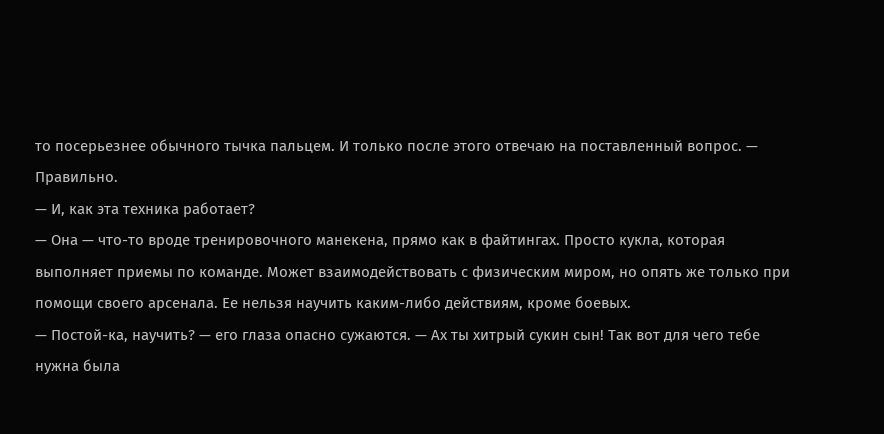то посерьезнее обычного тычка пальцем. И только после этого отвечаю на поставленный вопрос. — Правильно.
— И, как эта техника работает?
— Она — что-то вроде тренировочного манекена, прямо как в файтингах. Просто кукла, которая выполняет приемы по команде. Может взаимодействовать с физическим миром, но опять же только при помощи своего арсенала. Ее нельзя научить каким-либо действиям, кроме боевых.
— Постой-ка, научить? — его глаза опасно сужаются. — Ах ты хитрый сукин сын! Так вот для чего тебе нужна была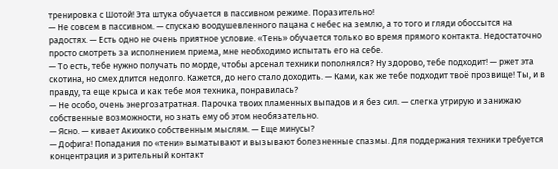тренировка с Шотой! Эта штука обучается в пассивном режиме. Поразительно!
— Не совсем в пассивном. — спускаю воодушевленного пацана с небес на землю, а то того и гляди обоссытся на радостях. — Есть одно не очень приятное условие. «Тень» обучается только во время прямого контакта. Недостаточно просто смотреть за исполнением приема, мне необходимо испытать его на себе.
— То есть, тебе нужно получать по морде, чтобы арсенал техники пополнялся? Ну здорово, тебе подходит! — ржет эта скотина, но смех длится недолго. Кажется, до него стало доходить. — Ками, как же тебе подходит твоё прозвище! Ты, и в правду, та еще крыса и как тебе моя техника, понравилась?
— Не особо, очень энергозатратная. Парочка твоих пламенных выпадов и я без сил. — слегка утрирую и занижаю собственные возможности, но знать ему об этом необязательно.
— Ясно. — кивает Акихико собственным мыслям. — Еще минусы?
— Дофига! Попадания по «тени» выматывают и вызывают болезненные спазмы. Для поддержания техники требуется концентрация и зрительный контакт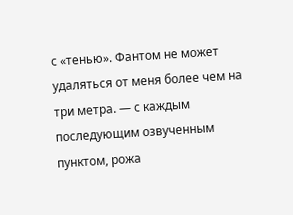с «тенью». Фантом не может удаляться от меня более чем на три метра. — с каждым последующим озвученным пунктом, рожа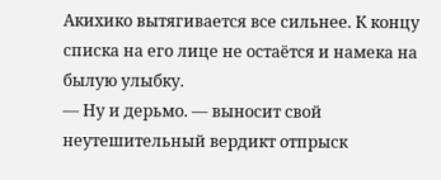Акихико вытягивается все сильнее. К концу списка на его лице не остаётся и намека на былую улыбку.
— Ну и дерьмо. — выносит свой неутешительный вердикт отпрыск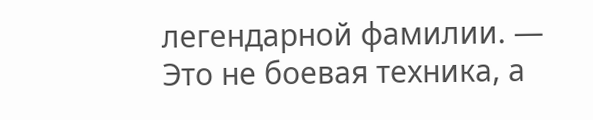легендарной фамилии. — Это не боевая техника, а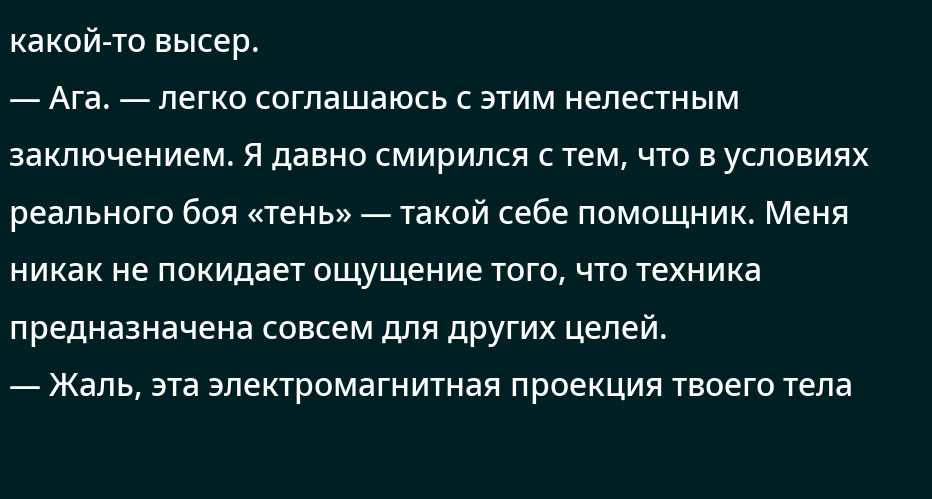какой-то высер.
— Ага. — легко соглашаюсь с этим нелестным заключением. Я давно смирился с тем, что в условиях реального боя «тень» — такой себе помощник. Меня никак не покидает ощущение того, что техника предназначена совсем для других целей.
— Жаль, эта электромагнитная проекция твоего тела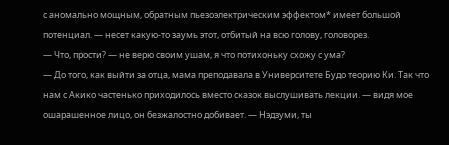с аномально мощным, обратным пьезоэлектрическим эффектом* имеет большой потенциал. — несет какую-то заумь этот, отбитый на всю голову, головорез.
— Что, прости? — не верю своим ушам, я что потихоньку схожу с ума?
— До того, как выйти за отца, мама преподавала в Университете Будо теорию Ки. Так что нам с Акико частенько приходилось вместо сказок выслушивать лекции. — видя мое ошарашенное лицо, он безжалостно добивает. — Нэдзуми, ты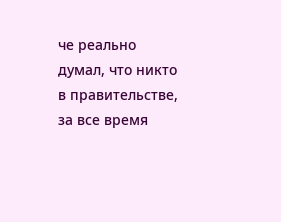че реально думал, что никто в правительстве, за все время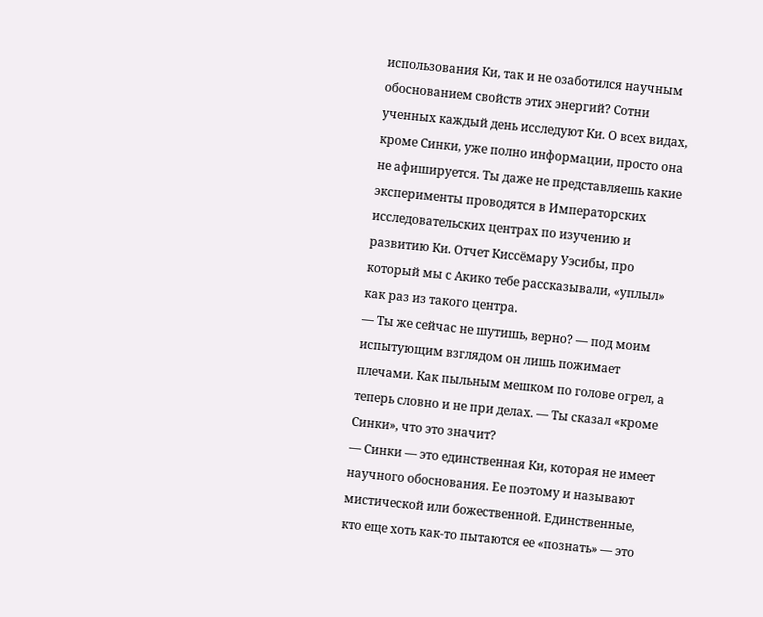использования Ки, так и не озаботился научным обоснованием свойств этих энергий? Сотни ученных каждый день исследуют Ки. О всех видах, кроме Синки, уже полно информации, просто она не афишируется. Ты даже не представляешь какие эксперименты проводятся в Императорских исследовательских центрах по изучению и развитию Ки. Отчет Киссёмару Уэсибы, про который мы с Акико тебе рассказывали, «уплыл» как раз из такого центра.
— Ты же сейчас не шутишь, верно? — под моим испытующим взглядом он лишь пожимает плечами. Как пыльным мешком по голове огрел, а теперь словно и не при делах. — Ты сказал «кроме Синки», что это значит?
— Синки — это единственная Ки, которая не имеет научного обоснования. Ее поэтому и называют мистической или божественной. Единственные, кто еще хоть как-то пытаются ее «познать» — это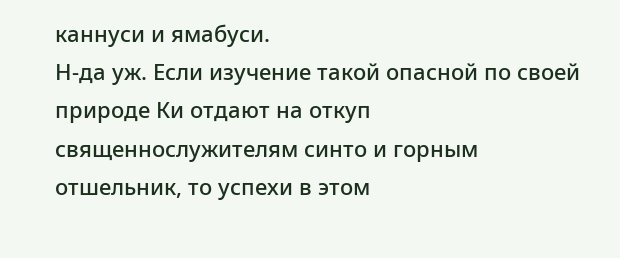каннуси и ямабуси.
Н-да уж. Если изучение такой опасной по своей природе Ки отдают на откуп священнослужителям синто и горным отшельник, то успехи в этом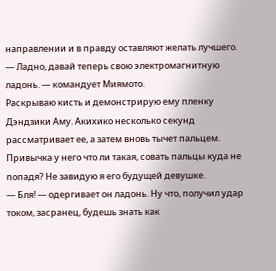направлении и в правду оставляют желать лучшего.
— Ладно, давай теперь свою электромагнитную ладонь. — командует Миямото.
Раскрываю кисть и демонстрирую ему пленку Дэндзики Аму. Акихико несколько секунд рассматривает ее, а затем вновь тычет пальцем. Привычка у него что ли такая, совать пальцы куда не попадя? Не завидую я его будущей девушке.
— Бля! — одергивает он ладонь. Ну что, получил удар током, засранец, будешь знать как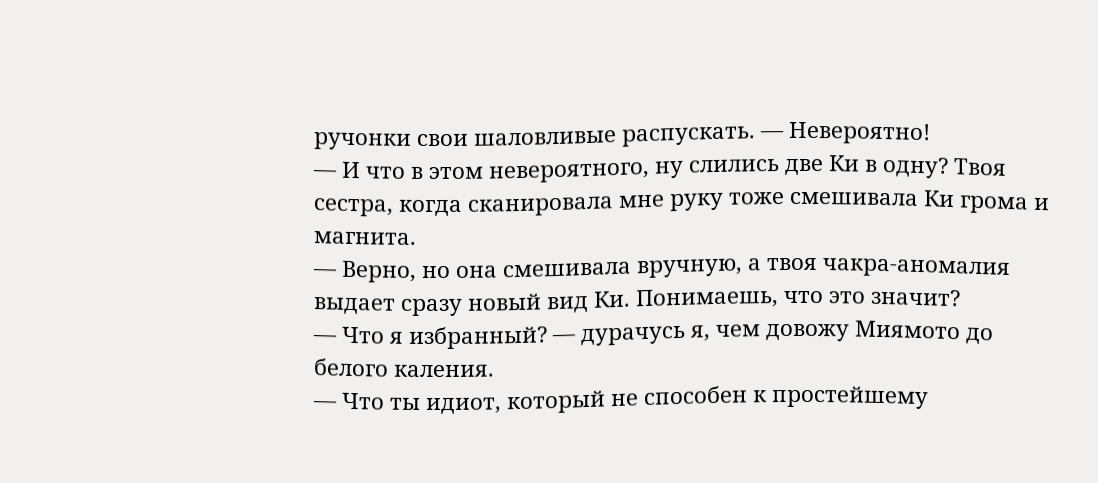ручонки свои шаловливые распускать. — Невероятно!
— И что в этом невероятного, ну слились две Ки в одну? Твоя сестра, когда сканировала мне руку тоже смешивала Ки грома и магнита.
— Верно, но она смешивала вручную, а твоя чакра-аномалия выдает сразу новый вид Ки. Понимаешь, что это значит?
— Что я избранный? — дурачусь я, чем довожу Миямото до белого каления.
— Что ты идиот, который не способен к простейшему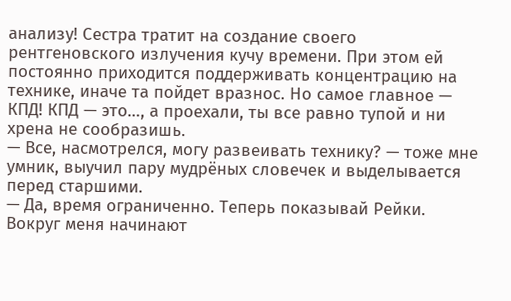анализу! Сестра тратит на создание своего рентгеновского излучения кучу времени. При этом ей постоянно приходится поддерживать концентрацию на технике, иначе та пойдет вразнос. Но самое главное — КПД! КПД — это…, а проехали, ты все равно тупой и ни хрена не сообразишь.
— Все, насмотрелся, могу развеивать технику? — тоже мне умник, выучил пару мудрёных словечек и выделывается перед старшими.
— Да, время ограниченно. Теперь показывай Рейки.
Вокруг меня начинают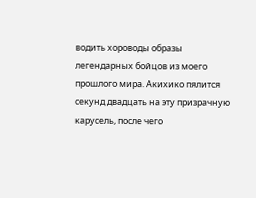водить хороводы образы легендарных бойцов из моего прошлого мира. Акихико пялится секунд двадцать на эту призрачную карусель, после чего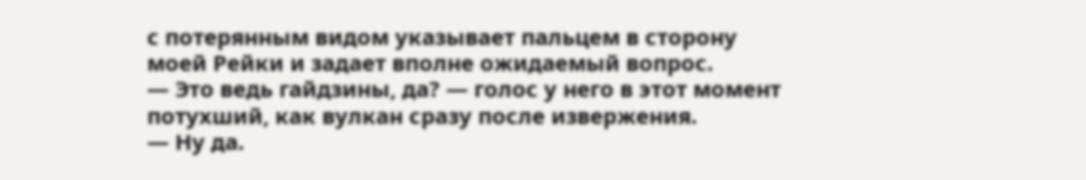с потерянным видом указывает пальцем в сторону моей Рейки и задает вполне ожидаемый вопрос.
— Это ведь гайдзины, да? — голос у него в этот момент потухший, как вулкан сразу после извержения.
— Ну да.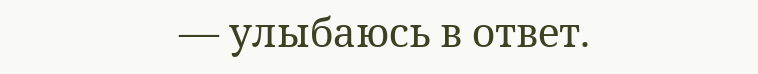— улыбаюсь в ответ.